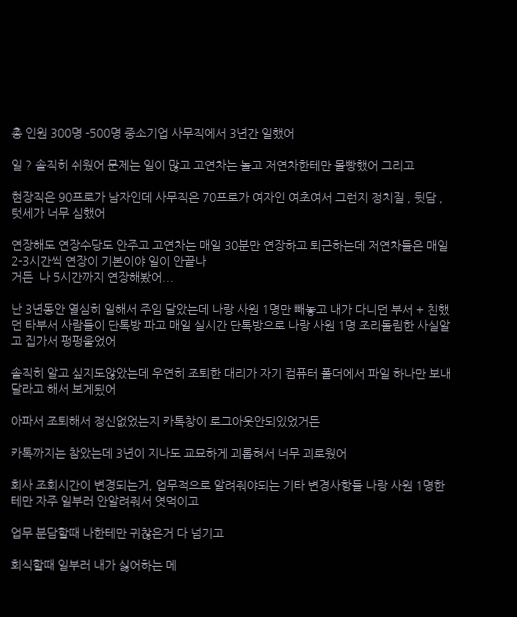총 인원 300명 -500명 중소기업 사무직에서 3년간 일했어

일 ? 솔직히 쉬웠어 문제는 일이 많고 고연차는 놀고 저연차한테만 몰빵했어 그리고

현장직은 90프로가 남자인데 사무직은 70프로가 여자인 여초여서 그런지 정치질 , 뒷담 , 텃세가 너무 심했어

연장해도 연장수당도 안주고 고연차는 매일 30분만 연장하고 퇴근하는데 저연차들은 매일 2-3시간씩 연장이 기본이야 일이 안끝나
거든  나 5시간까지 연장해봤어...

난 3년동안 열심히 일해서 주임 달았는데 나랑 사원 1명만 빼놓고 내가 다니던 부서 + 친했던 타부서 사람들이 단톡방 파고 매일 실시간 단톡방으로 나랑 사원 1명 조리돌림한 사실알고 집가서 펑펑울었어

솔직히 알고 싶지도않았는데 우연히 조퇴한 대리가 자기 컴퓨터 폴더에서 파일 하나만 보내달라고 해서 보게됬어

아파서 조퇴해서 정신없었는지 카톡창이 로그아웃안되있었거든

카톡까지는 참았는데 3년이 지나도 교묘하게 괴롭혀서 너무 괴로웠어

회사 조회시간이 변경되는거, 업무적으로 알려줘야되는 기타 변경사항들 나랑 사원 1명한테만 자주 일부러 안알려줘서 엿먹이고

업무 분담할때 나한테만 귀찮은거 다 넘기고

회식할때 일부러 내가 싫어하는 메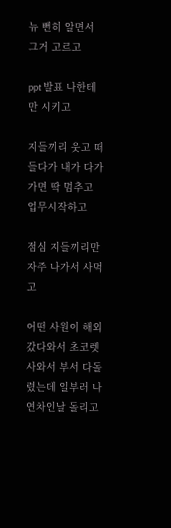뉴 뻔히 알면서 그거 고르고

ppt 발표 나한테만 시키고

지들끼리 웃고 떠들다가 내가 다가가면 딱 멈추고 업무시작하고

점심 지들끼리만 자주 나가서 사먹고

어떤 사원이 해외갔다와서 초코렛 사와서 부서 다돌렸는데 일부러 나 연차인날 돌리고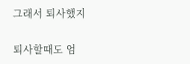그래서 퇴사했지

퇴사할때도 엄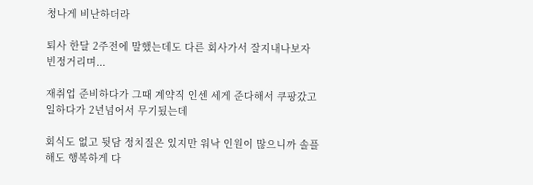청나게 비난하더라

퇴사 한달 2주전에 말했는데도 다른 회사가서 잘지내나보자 빈정거리며...

재취업 준비하다가 그때 계약직 인센 세게 준다해서 쿠팡갔고 일하다가 2년넘어서 무기됬는데

회식도 없고 뒷담 정치질은 있지만 워낙 인원이 많으니까 솔플해도 행복하게 다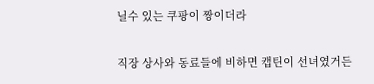닐수 있는 쿠팡이 짱이더라

직장 상사와 동료들에 비하면 캡틴이 선녀였거든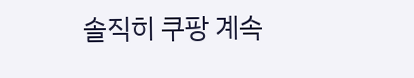솔직히 쿠팡 계속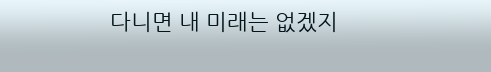다니면 내 미래는 없겠지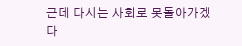근데 다시는 사회로 못돌아가겠다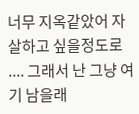너무 지옥같았어 자살하고 싶을정도로 .... 그래서 난 그냥 여기 남을래